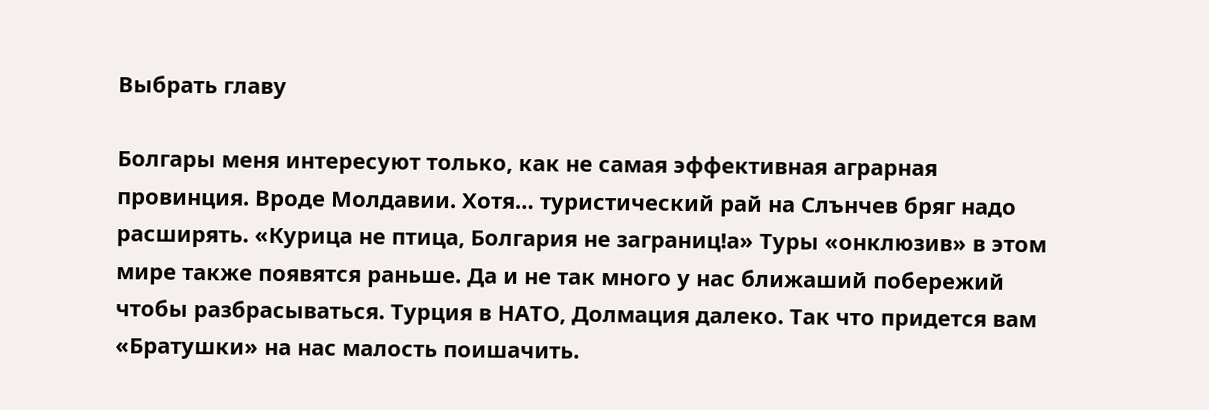Выбрать главу

Болгары меня интересуют только, как не самая эффективная аграрная провинция. Вроде Молдавии. Хотя… туристический рай на Слънчев бряг надо расширять. «Курица не птица, Болгария не заграниц!а» Туры «онклюзив» в этом мире также появятся раньше. Да и не так много у нас ближаший побережий чтобы разбрасываться. Турция в НАТО, Долмация далеко. Так что придется вам «Братушки» на нас малость поишачить.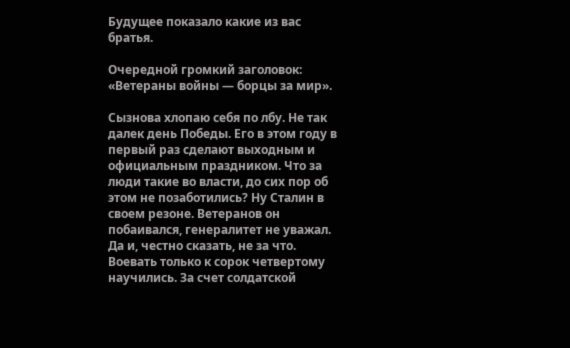Будущее показало какие из вас братья.

Очередной громкий заголовок: «Ветераны войны — борцы за мир».

Сызнова хлопаю себя по лбу. Не так далек день Победы. Его в этом году в первый раз сделают выходным и официальным праздником. Что за люди такие во власти, до сих пор об этом не позаботились? Ну Сталин в своем резоне. Ветеранов он побаивался, генералитет не уважал. Да и, честно сказать, не за что. Воевать только к сорок четвертому научились. За счет солдатской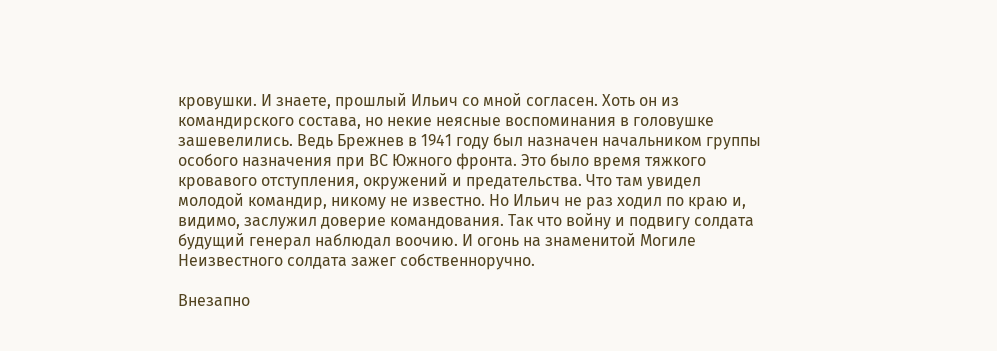кровушки. И знаете, прошлый Ильич со мной согласен. Хоть он из командирского состава, но некие неясные воспоминания в головушке зашевелились. Ведь Брежнев в 1941 году был назначен начальником группы особого назначения при ВС Южного фронта. Это было время тяжкого кровавого отступления, окружений и предательства. Что там увидел молодой командир, никому не известно. Но Ильич не раз ходил по краю и, видимо, заслужил доверие командования. Так что войну и подвигу солдата будущий генерал наблюдал воочию. И огонь на знаменитой Могиле Неизвестного солдата зажег собственноручно.

Внезапно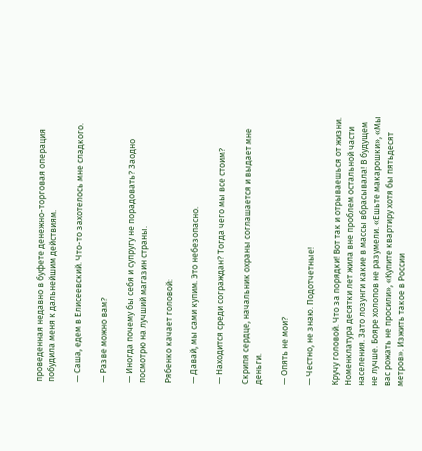проведенная недавно в буфете денежно-торговая операция побудила меня к дальнейшим действиям.

— Саша, едем в Елисеевский. Что-то захотелось мне сладкого.

— Разве можно вам?

— Иногда почему бы себя и супругу не порадовать? Заодно посмотрю на лучший магазин страны.

Рябенко качает головой:

— Давай, мы сами купим. Это небезопасно.

— Находится среди сограждан? Тогда чего мы все стоим?

Скрипя сердце, начальник охраны соглашается и выдает мне деньги.

— Опять не мои?

— Честно, не знаю. Подотчетные!

Кручу головой. Что за порядки! Вот так и отрываешься от жизни. Номенклатура десятки лет жила вне проблем остальной части населения. Зато лозунги какие в массы вбрасывала! В будущем не лучше. Бояре холопов не разумели. «Ешьте макарошки», «Мы вас рожать не просили», «Купите квартиру хотя бы пятьдесят метров». Изжить такое в России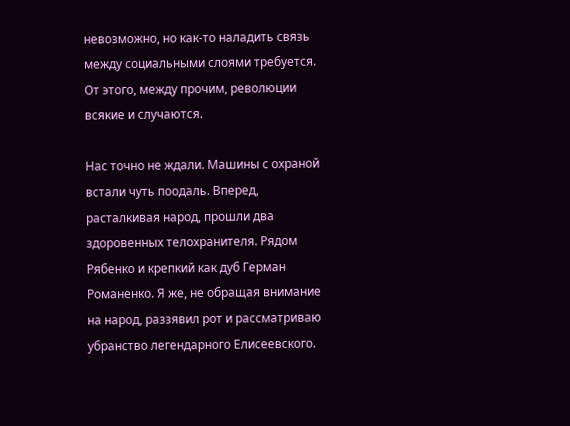невозможно, но как-то наладить связь между социальными слоями требуется. От этого, между прочим, революции всякие и случаются.

Нас точно не ждали. Машины с охраной встали чуть поодаль. Вперед, расталкивая народ, прошли два здоровенных телохранителя. Рядом Рябенко и крепкий как дуб Герман Романенко. Я же, не обращая внимание на народ, раззявил рот и рассматриваю убранство легендарного Елисеевского.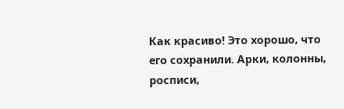Как красиво! Это хорошо, что его сохранили. Арки, колонны, росписи,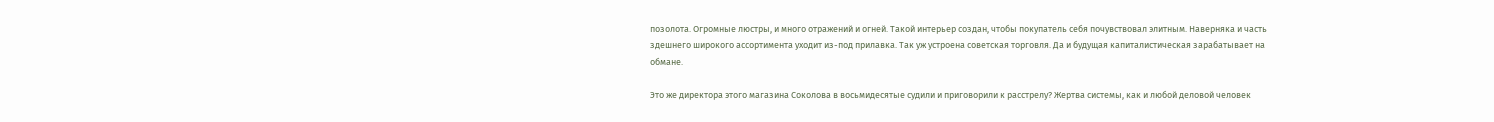позолота. Огромные люстры, и много отражений и огней. Такой интерьер создан, чтобы покупатель себя почувствовал элитным. Наверняка и часть здешнего широкого ассортимента уходит из-под прилавка. Так уж устроена советская торговля. Да и будущая капиталистическая зарабатывает на обмане.

Это же директора этого магазина Соколова в восьмидесятые судили и приговорили к расстрелу? Жертва системы, как и любой деловой человек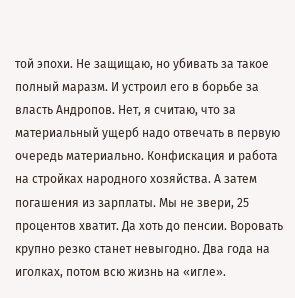той эпохи. Не защищаю, но убивать за такое полный маразм. И устроил его в борьбе за власть Андропов. Нет, я считаю, что за материальный ущерб надо отвечать в первую очередь материально. Конфискация и работа на стройках народного хозяйства. А затем погашения из зарплаты. Мы не звери, 25 процентов хватит. Да хоть до пенсии. Воровать крупно резко станет невыгодно. Два года на иголках, потом всю жизнь на «игле».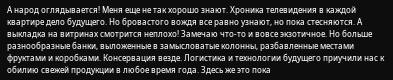А народ оглядывается! Меня еще не так хорошо знают. Хроника телевидения в каждой квартире дело будущего. Но бровастого вождя все равно узнают, но пока стесняются. А выкладка на витринах смотрится неплохо! Замечаю что-то и вовсе экзотичное. Но больше разнообразные банки, выложенные в замысловатые колонны, разбавленные местами фруктами и коробками. Консервация везде. Логистика и технологии будущего приучили нас к обилию свежей продукции в любое время года. Здесь же это пока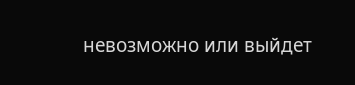невозможно или выйдет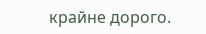крайне дорого.